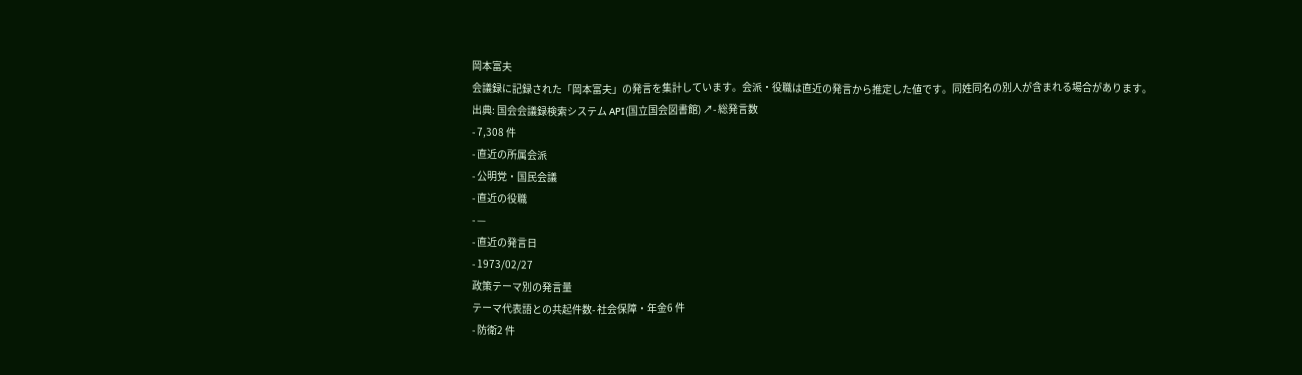岡本富夫
会議録に記録された「岡本富夫」の発言を集計しています。会派・役職は直近の発言から推定した値です。同姓同名の別人が含まれる場合があります。
出典: 国会会議録検索システム API(国立国会図書館) ↗- 総発言数
- 7,308 件
- 直近の所属会派
- 公明党・国民会議
- 直近の役職
- —
- 直近の発言日
- 1973/02/27
政策テーマ別の発言量
テーマ代表語との共起件数- 社会保障・年金6 件
- 防衛2 件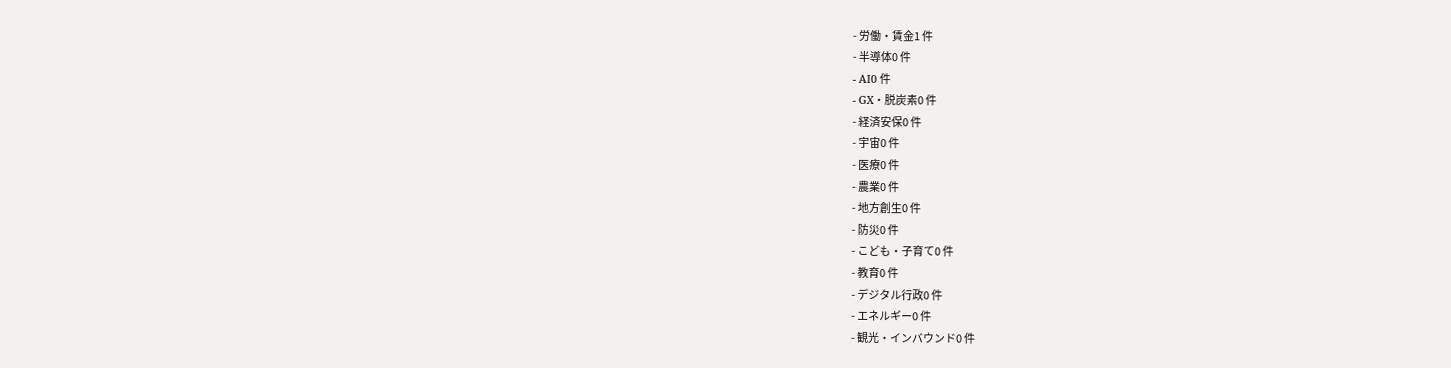- 労働・賃金1 件
- 半導体0 件
- AI0 件
- GX・脱炭素0 件
- 経済安保0 件
- 宇宙0 件
- 医療0 件
- 農業0 件
- 地方創生0 件
- 防災0 件
- こども・子育て0 件
- 教育0 件
- デジタル行政0 件
- エネルギー0 件
- 観光・インバウンド0 件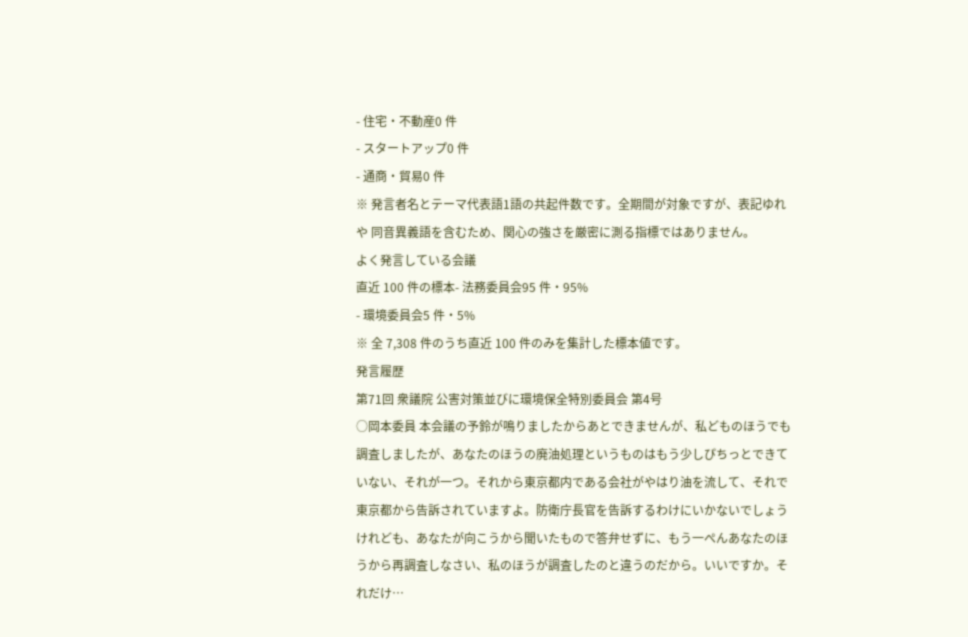- 住宅・不動産0 件
- スタートアップ0 件
- 通商・貿易0 件
※ 発言者名とテーマ代表語1語の共起件数です。全期間が対象ですが、表記ゆれや 同音異義語を含むため、関心の強さを厳密に測る指標ではありません。
よく発言している会議
直近 100 件の標本- 法務委員会95 件・95%
- 環境委員会5 件・5%
※ 全 7,308 件のうち直近 100 件のみを集計した標本値です。
発言履歴
第71回 衆議院 公害対策並びに環境保全特別委員会 第4号
○岡本委員 本会議の予鈴が鳴りましたからあとできませんが、私どものほうでも調査しましたが、あなたのほうの廃油処理というものはもう少しぴちっとできていない、それが一つ。それから東京都内である会社がやはり油を流して、それで東京都から告訴されていますよ。防衛庁長官を告訴するわけにいかないでしょうけれども、あなたが向こうから聞いたもので答弁せずに、もう一ぺんあなたのほうから再調査しなさい、私のほうが調査したのと違うのだから。いいですか。それだけ…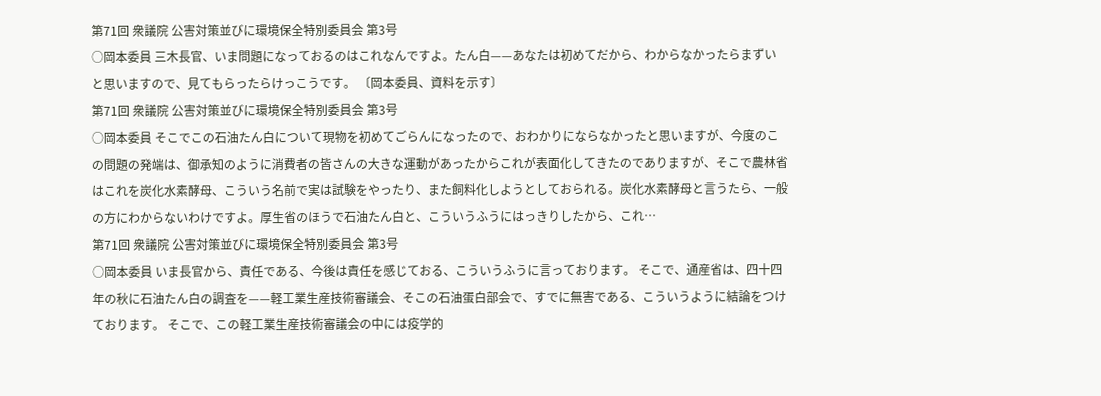第71回 衆議院 公害対策並びに環境保全特別委員会 第3号
○岡本委員 三木長官、いま問題になっておるのはこれなんですよ。たん白——あなたは初めてだから、わからなかったらまずいと思いますので、見てもらったらけっこうです。 〔岡本委員、資料を示す〕
第71回 衆議院 公害対策並びに環境保全特別委員会 第3号
○岡本委員 そこでこの石油たん白について現物を初めてごらんになったので、おわかりにならなかったと思いますが、今度のこの問題の発端は、御承知のように消費者の皆さんの大きな運動があったからこれが表面化してきたのでありますが、そこで農林省はこれを炭化水素酵母、こういう名前で実は試験をやったり、また飼料化しようとしておられる。炭化水素酵母と言うたら、一般の方にわからないわけですよ。厚生省のほうで石油たん白と、こういうふうにはっきりしたから、これ…
第71回 衆議院 公害対策並びに環境保全特別委員会 第3号
○岡本委員 いま長官から、責任である、今後は責任を感じておる、こういうふうに言っております。 そこで、通産省は、四十四年の秋に石油たん白の調査を——軽工業生産技術審議会、そこの石油蛋白部会で、すでに無害である、こういうように結論をつけております。 そこで、この軽工業生産技術審議会の中には疫学的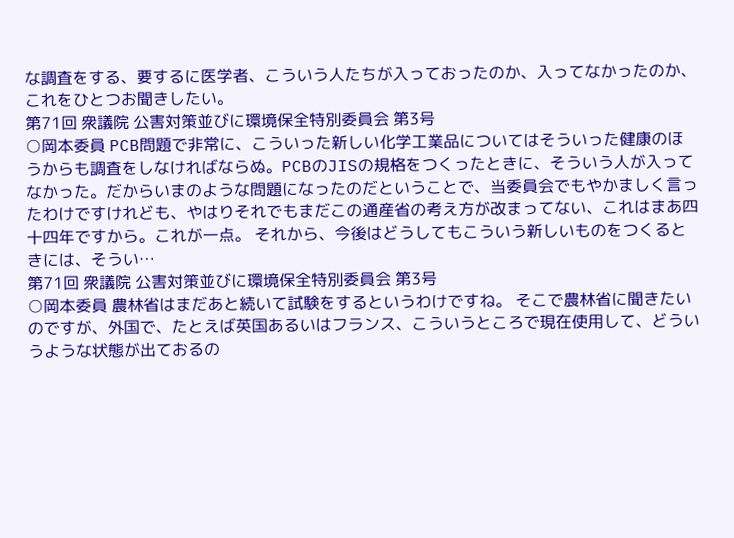な調査をする、要するに医学者、こういう人たちが入っておったのか、入ってなかったのか、これをひとつお聞きしたい。
第71回 衆議院 公害対策並びに環境保全特別委員会 第3号
○岡本委員 PCB問題で非常に、こういった新しい化学工業品についてはそういった健康のほうからも調査をしなければならぬ。PCBのJISの規格をつくったときに、そういう人が入ってなかった。だからいまのような問題になったのだということで、当委員会でもやかましく言ったわけですけれども、やはりそれでもまだこの通産省の考え方が改まってない、これはまあ四十四年ですから。これが一点。 それから、今後はどうしてもこういう新しいものをつくるときには、そうい…
第71回 衆議院 公害対策並びに環境保全特別委員会 第3号
○岡本委員 農林省はまだあと続いて試験をするというわけですね。 そこで農林省に聞きたいのですが、外国で、たとえば英国あるいはフランス、こういうところで現在使用して、どういうような状態が出ておるの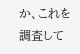か、これを調査して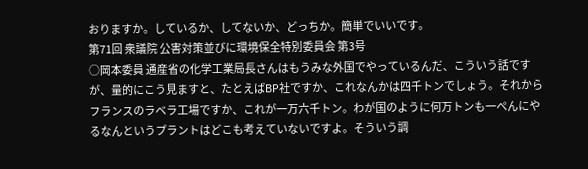おりますか。しているか、してないか、どっちか。簡単でいいです。
第71回 衆議院 公害対策並びに環境保全特別委員会 第3号
○岡本委員 通産省の化学工業局長さんはもうみな外国でやっているんだ、こういう話ですが、量的にこう見ますと、たとえばBP社ですか、これなんかは四千トンでしょう。それからフランスのラベラ工場ですか、これが一万六千トン。わが国のように何万トンも一ぺんにやるなんというプラントはどこも考えていないですよ。そういう調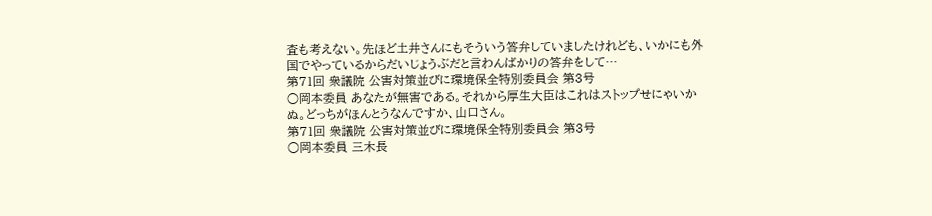査も考えない。先ほど土井さんにもそういう答弁していましたけれども、いかにも外国でやっているからだいじょうぶだと言わんばかりの答弁をして…
第71回 衆議院 公害対策並びに環境保全特別委員会 第3号
○岡本委員 あなたが無害である。それから厚生大臣はこれはストップせにゃいかぬ。どっちがほんとうなんですか、山口さん。
第71回 衆議院 公害対策並びに環境保全特別委員会 第3号
○岡本委員 三木長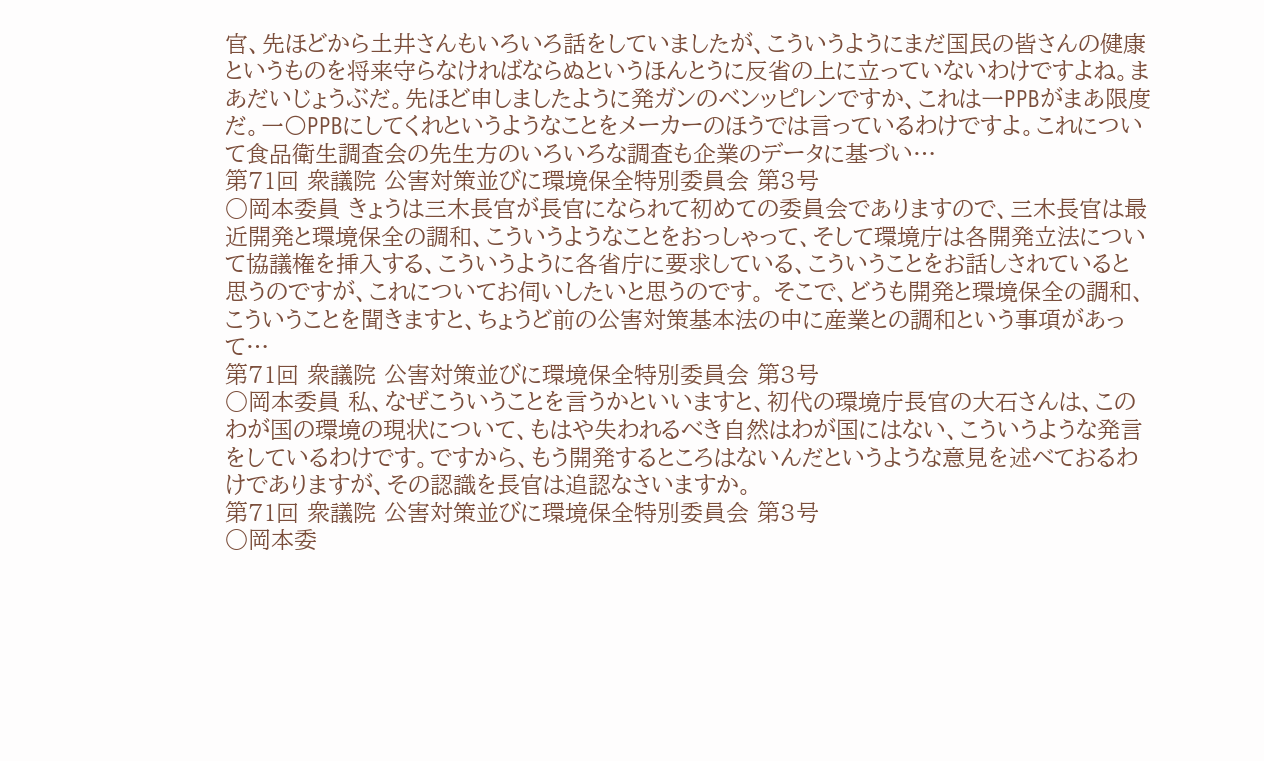官、先ほどから土井さんもいろいろ話をしていましたが、こういうようにまだ国民の皆さんの健康というものを将来守らなければならぬというほんとうに反省の上に立っていないわけですよね。まあだいじょうぶだ。先ほど申しましたように発ガンのベンッピレンですか、これは一PPBがまあ限度だ。一〇PPBにしてくれというようなことをメーカーのほうでは言っているわけですよ。これについて食品衛生調査会の先生方のいろいろな調査も企業のデータに基づい…
第71回 衆議院 公害対策並びに環境保全特別委員会 第3号
○岡本委員 きょうは三木長官が長官になられて初めての委員会でありますので、三木長官は最近開発と環境保全の調和、こういうようなことをおっしゃって、そして環境庁は各開発立法について協議権を挿入する、こういうように各省庁に要求している、こういうことをお話しされていると思うのですが、これについてお伺いしたいと思うのです。 そこで、どうも開発と環境保全の調和、こういうことを聞きますと、ちょうど前の公害対策基本法の中に産業との調和という事項があって…
第71回 衆議院 公害対策並びに環境保全特別委員会 第3号
○岡本委員 私、なぜこういうことを言うかといいますと、初代の環境庁長官の大石さんは、このわが国の環境の現状について、もはや失われるべき自然はわが国にはない、こういうような発言をしているわけです。ですから、もう開発するところはないんだというような意見を述べておるわけでありますが、その認識を長官は追認なさいますか。
第71回 衆議院 公害対策並びに環境保全特別委員会 第3号
○岡本委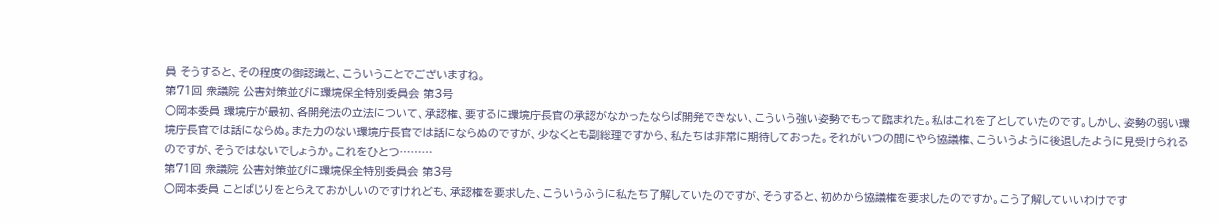員 そうすると、その程度の御認識と、こういうことでございますね。
第71回 衆議院 公害対策並びに環境保全特別委員会 第3号
○岡本委員 環境庁が最初、各開発法の立法について、承認権、要するに環境庁長官の承認がなかったならば開発できない、こういう強い姿勢でもって臨まれた。私はこれを了としていたのです。しかし、姿勢の弱い環境庁長官では話にならぬ。また力のない環境庁長官では話にならぬのですが、少なくとも副総理ですから、私たちは非常に期待しておった。それがいつの間にやら協議権、こういうように後退したように見受けられるのですが、そうではないでしょうか。これをひとつ………
第71回 衆議院 公害対策並びに環境保全特別委員会 第3号
○岡本委員 ことばじりをとらえておかしいのですけれども、承認権を要求した、こういうふうに私たち了解していたのですが、そうすると、初めから協議権を要求したのですか。こう了解していいわけです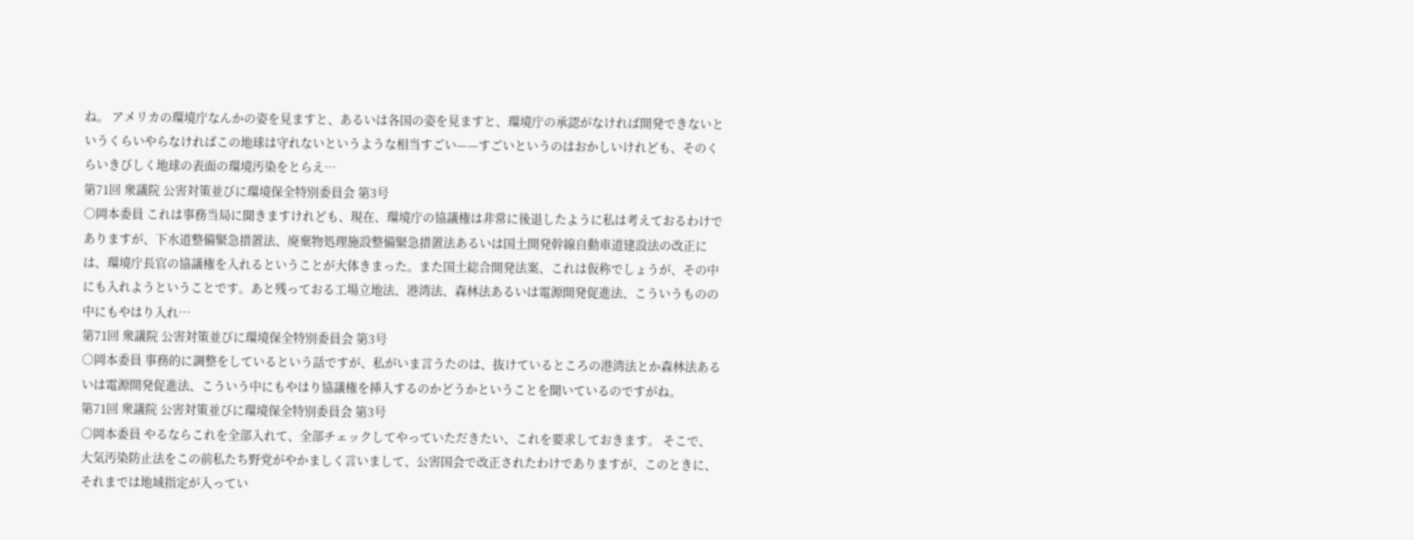ね。 アメリカの環境庁なんかの姿を見ますと、あるいは各国の姿を見ますと、環境庁の承認がなければ開発できないというくらいやらなければこの地球は守れないというような相当すごい——すごいというのはおかしいけれども、そのくらいきびしく地球の表面の環境汚染をとらえ…
第71回 衆議院 公害対策並びに環境保全特別委員会 第3号
○岡本委員 これは事務当局に聞きますけれども、現在、環境庁の協議権は非常に後退したように私は考えておるわけでありますが、下水道整備緊急措置法、廃棄物処理施設整備緊急措置法あるいは国土開発幹線自動車道建設法の改正には、環境庁長官の協議権を入れるということが大体きまった。また国土総合開発法案、これは仮称でしょうが、その中にも入れようということです。あと残っておる工場立地法、港湾法、森林法あるいは電源開発促進法、こういうものの中にもやはり入れ…
第71回 衆議院 公害対策並びに環境保全特別委員会 第3号
○岡本委員 事務的に調整をしているという話ですが、私がいま言うたのは、抜けているところの港湾法とか森林法あるいは電源開発促進法、こういう中にもやはり協議権を挿入するのかどうかということを聞いているのですがね。
第71回 衆議院 公害対策並びに環境保全特別委員会 第3号
○岡本委員 やるならこれを全部入れて、全部チェックしてやっていただきたい、これを要求しておきます。 そこで、大気汚染防止法をこの前私たち野党がやかましく言いまして、公害国会で改正されたわけでありますが、このときに、それまでは地域指定が入ってい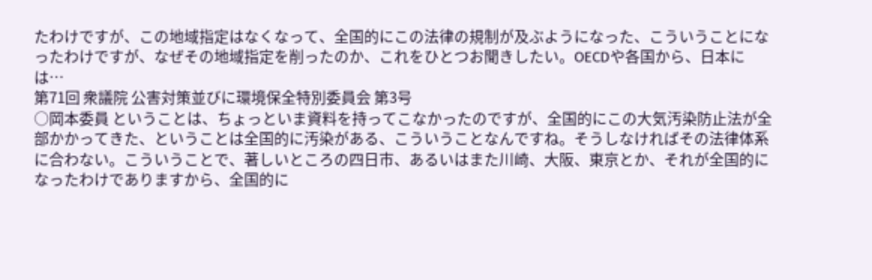たわけですが、この地域指定はなくなって、全国的にこの法律の規制が及ぶようになった、こういうことになったわけですが、なぜその地域指定を削ったのか、これをひとつお聞きしたい。OECDや各国から、日本には…
第71回 衆議院 公害対策並びに環境保全特別委員会 第3号
○岡本委員 ということは、ちょっといま資料を持ってこなかったのですが、全国的にこの大気汚染防止法が全部かかってきた、ということは全国的に汚染がある、こういうことなんですね。そうしなければその法律体系に合わない。こういうことで、著しいところの四日市、あるいはまた川崎、大阪、東京とか、それが全国的になったわけでありますから、全国的に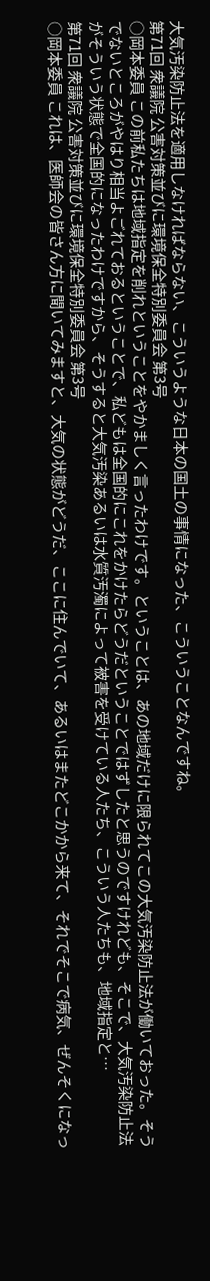大気汚染防止法を適用しなければならない、こういうような日本の国土の事情になった、こういうことなんですね。
第71回 衆議院 公害対策並びに環境保全特別委員会 第3号
○岡本委員 この前私たちは地域指定を削れということをやかましく言ったわけです。ということは、あの地域だけに限られてこの大気汚染防止法が働いておった。そうでないところがやはり相当よごれておるということで、私どもは全国的にこれをかけたらどうだということではずしたと思うのですけれども、そこで、大気汚染防止法がそういう状態で全国的になったわけですから、そうすると大気汚染あるいは水質汚濁によって被害を受けている人たち、こういう人たちも、地域指定と…
第71回 衆議院 公害対策並びに環境保全特別委員会 第3号
○岡本委員 これは、医師会の皆さん方に聞いてみますと、大気の状態がどうだ、ここに住んでいて、あるいはまたどこかから来て、それでそこで病気、ぜんそくになっ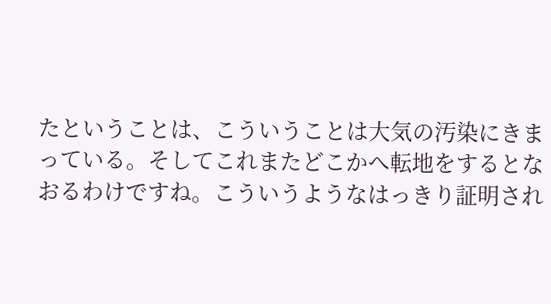たということは、こういうことは大気の汚染にきまっている。そしてこれまたどこかへ転地をするとなおるわけですね。こういうようなはっきり証明され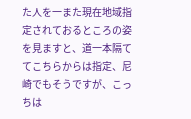た人を一また現在地域指定されておるところの姿を見ますと、道一本隔ててこちらからは指定、尼崎でもそうですが、こっちは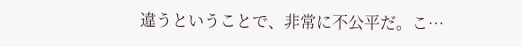違うということで、非常に不公平だ。こ…